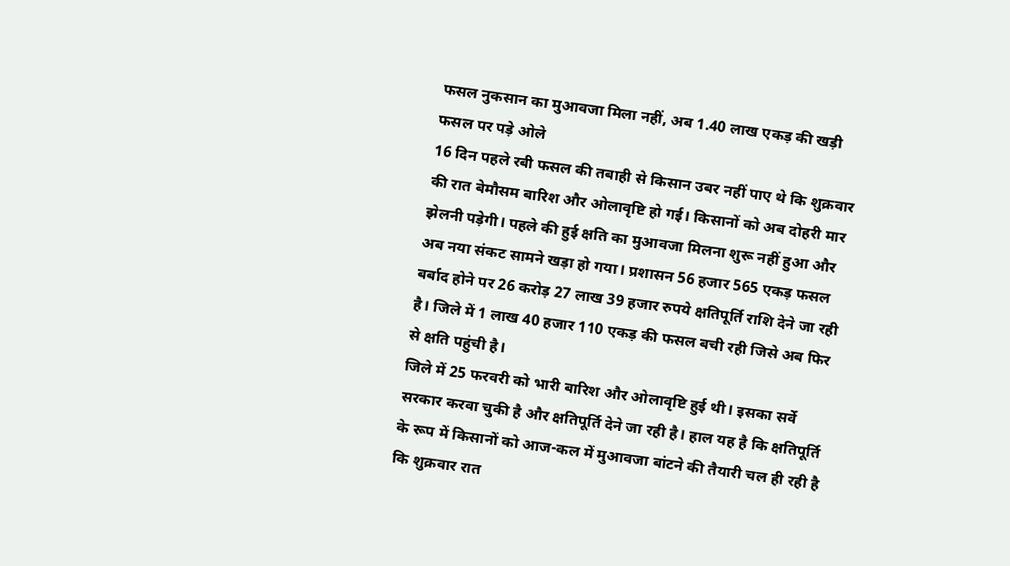फसल नुकसान का मुआवजा मिला नहीं, अब 1.40 लाख एकड़ की खड़ी फसल पर पड़े ओले
16 दिन पहले रबी फसल की तबाही से किसान उबर नहीं पाए थे कि शुक्रवार की रात बेमौसम बारिश और ओलावृष्टि हो गई। किसानों को अब दोहरी मार झेलनी पड़ेगी। पहले की हुई क्षति का मुआवजा मिलना शुरू नहीं हुआ और अब नया संकट सामने खड़ा हो गया। प्रशासन 56 हजार 565 एकड़ फसल बर्बाद होने पर 26 करोड़ 27 लाख 39 हजार रुपये क्षतिपूर्ति राशि देने जा रही है। जिले में 1 लाख 40 हजार 110 एकड़ की फसल बची रही जिसे अब फिर से क्षति पहुंची है।
जिले में 25 फरवरी को भारी बारिश और ओलावृष्टि हुई थी। इसका सर्वे सरकार करवा चुकी है और क्षतिपूर्ति देने जा रही है। हाल यह है कि क्षतिपूर्ति के रूप में किसानों को आज-कल में मुआवजा बांटने की तैयारी चल ही रही है कि शुक्रवार रात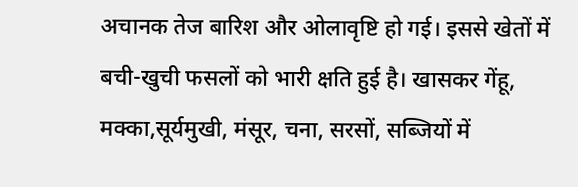अचानक तेज बारिश और ओलावृष्टि हो गई। इससे खेतों में बची-खुची फसलों को भारी क्षति हुई है। खासकर गेंहू, मक्का,सूर्यमुखी, मंसूर, चना, सरसों, सब्जियों में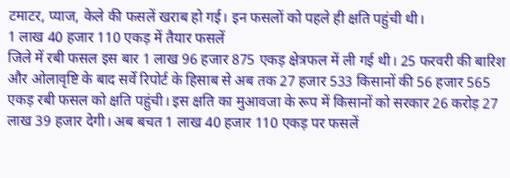टमाटर, प्याज, केले की फसलें खराब हो गई। इन फसलों को पहले ही क्षति पहुंची थी।
1 लाख 40 हजार 110 एकड़ में तैयार फसलें
जिले में रबी फसल इस बार 1 लाख 96 हजार 875 एकड़ क्षेत्रफल में ली गई थी। 25 फरवरी की बारिश और ओलावृष्टि के बाद सर्वे रिपोर्ट के हिसाब से अब तक 27 हजार 533 किसानों की 56 हजार 565 एकड़ रबी फसल को क्षति पहुंची। इस क्षति का मुआवजा के रूप में किसानों को सरकार 26 करोड़ 27 लाख 39 हजार देगी। अब बचत 1 लाख 40 हजार 110 एकड़ पर फसलें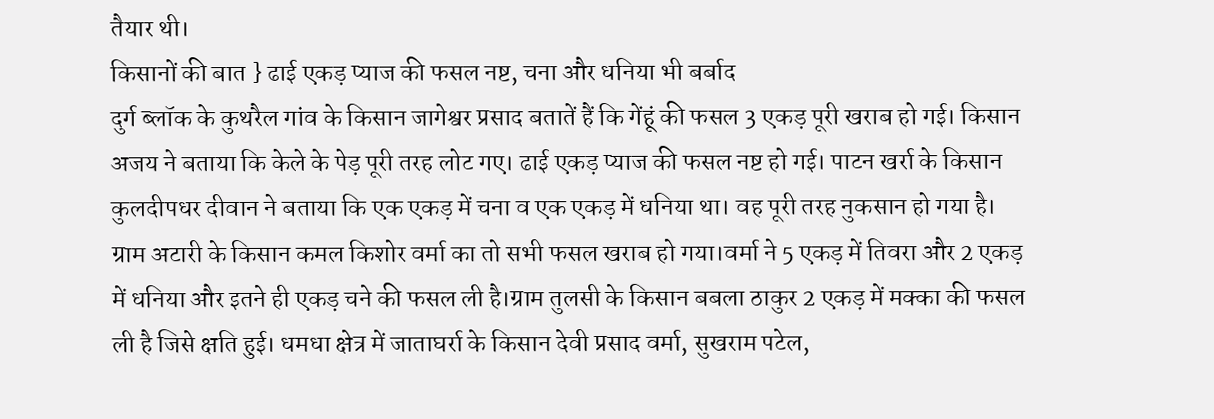तैयार थी।
किसानों की बात } ढाई एकड़ प्याज की फसल नष्ट, चना और धनिया भी बर्बाद
दुर्ग ब्लॉक के कुथरैल गांव के किसान जागेश्वर प्रसाद बतातें हैं कि गेंहूं की फसल 3 एकड़ पूरी खराब हो गई। किसान अजय ने बताया कि केले के पेड़ पूरी तरह लोट गए। ढाई एकड़ प्याज की फसल नष्ट हो गई। पाटन खर्रा के किसान कुलदीपधर दीवान ने बताया कि एक एकड़ में चना व एक एकड़ में धनिया था। वह पूरी तरह नुकसान हो गया है। ग्राम अटारी के किसान कमल किशोर वर्मा का तो सभी फसल खराब हो गया।वर्मा ने 5 एकड़ में तिवरा और 2 एकड़ में धनिया और इतने ही एकड़ चने की फसल ली है।ग्राम तुलसी के किसान बबला ठाकुर 2 एकड़ में मक्का की फसल ली है जिसे क्षति हुई। धमधा क्षेत्र में जाताघर्रा के किसान देवी प्रसाद वर्मा, सुखराम पटेल,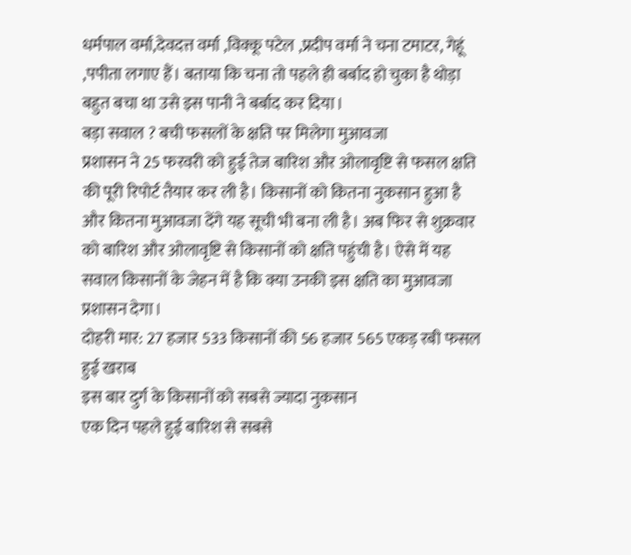धर्मपाल वर्मा,देवदत्त वर्मा ,विक्कू पटेल ,प्रदीप वर्मा ने चना टमाटर, गेहूं ,पपीता लगाए हैं। बताया कि चना तो पहले ही बर्बाद हो चुका है थोड़ा बहुत बचा था उसे इस पानी ने बर्बाद कर दिया।
बड़ा सवाल ? बची फसलों के क्षति पर मिलेगा मुआवजा
प्रशासन ने 25 फरवरी को हुई तेज बारिश और ओलावृष्टि से फसल क्षति की पूरी रिपोर्ट तैयार कर ली है। किसानों को कितना नुकसान हुआ है और कितना मुआवजा देंगे यह सूची भी बना ली है। अब फिर से शुक्रवार को बारिश और ओलावृष्टि से किसानों को क्षति पहुंची है। ऐसे में यह सवाल किसानों के जेहन में है कि क्या उनकी इस क्षति का मुआवजा प्रशासन देगा।
दोहरी मार: 27 हजार 533 किसानों की 56 हजार 565 एकड़ रबी फसल हुई खराब
इस बार दुर्ग के किसानों को सबसे ज्यादा नुकसान
एक दिन पहले हुई बारिश से सबसे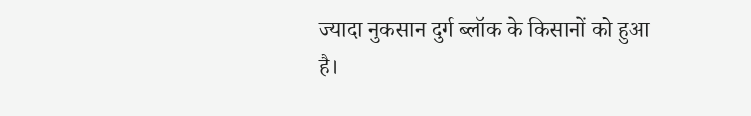ज्यादा नुकसान दुर्ग ब्लॉक के किसानों को हुआ है।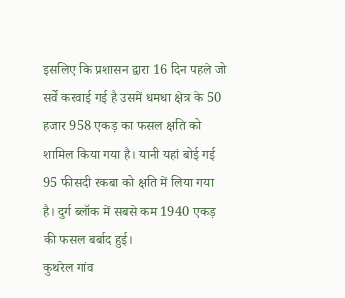इसलिए कि प्रशासन द्वारा 16 दिन पहले जो सर्वे करवाई गई है उसमें धमधा क्षेत्र के 50 हजार 958 एकड़ का फसल क्षति को शामिल किया गया है। यानी यहां बोई गई 95 फीसदी रकबा को क्षति में लिया गया है। दुर्ग ब्लॉक में सबसे कम 1940 एकड़ की फसल बर्बाद हुई।
कुथरेल गांव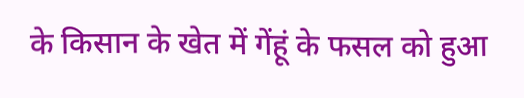के किसान के खेत में गेंहूं के फसल को हुआ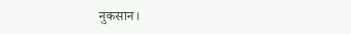नुकसान।